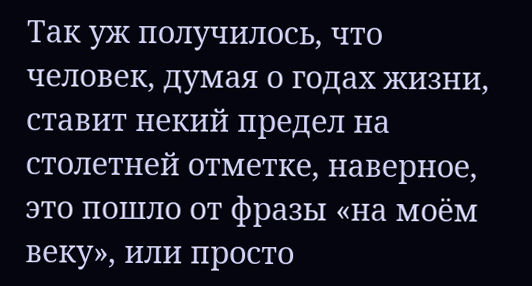Так уж получилось, что человек, думая о годах жизни, ставит некий предел на столетней отметке, наверное, это пошло от фразы «на моём веку», или просто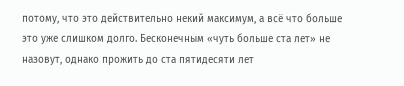потому, что это действительно некий максимум, а всё что больше это уже слишком долго. Бесконечным «чуть больше ста лет» не назовут, однако прожить до ста пятидесяти лет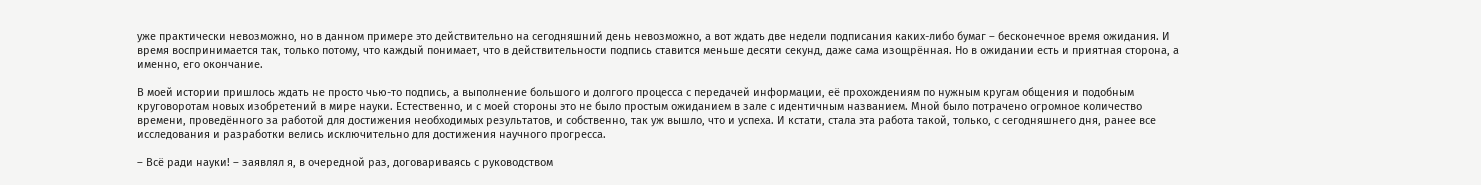уже практически невозможно, но в данном примере это действительно на сегодняшний день невозможно, а вот ждать две недели подписания каких-либо бумаг – бесконечное время ожидания. И время воспринимается так, только потому, что каждый понимает, что в действительности подпись ставится меньше десяти секунд, даже сама изощрённая. Но в ожидании есть и приятная сторона, а именно, его окончание.

В моей истории пришлось ждать не просто чью-то подпись, а выполнение большого и долгого процесса с передачей информации, её прохождениям по нужным кругам общения и подобным круговоротам новых изобретений в мире науки. Естественно, и с моей стороны это не было простым ожиданием в зале с идентичным названием. Мной было потрачено огромное количество времени, проведённого за работой для достижения необходимых результатов, и собственно, так уж вышло, что и успеха. И кстати, стала эта работа такой, только, с сегодняшнего дня, ранее все исследования и разработки велись исключительно для достижения научного прогресса.

– Всё ради науки! – заявлял я, в очередной раз, договариваясь с руководством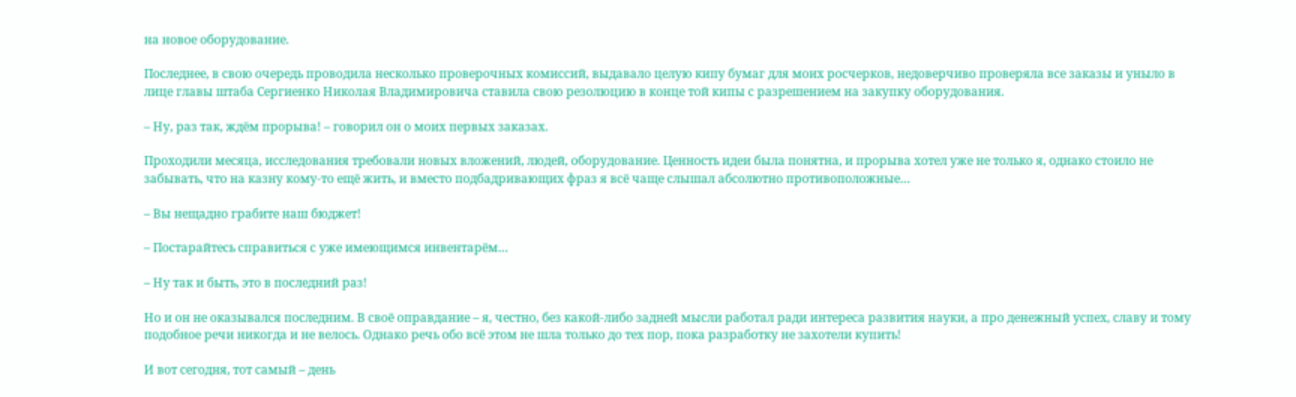на новое оборудование.

Последнее, в свою очередь проводила несколько проверочных комиссий, выдавало целую кипу бумаг для моих росчерков, недоверчиво проверяла все заказы и уныло в лице главы штаба Сергиенко Николая Владимировича ставила свою резолюцию в конце той кипы с разрешением на закупку оборудования.

– Ну, раз так, ждём прорыва! – говорил он о моих первых заказах.

Проходили месяца, исследования требовали новых вложений, людей, оборудование. Ценность идеи была понятна, и прорыва хотел уже не только я, однако стоило не забывать, что на казну кому-то ещё жить, и вместо подбадривающих фраз я всё чаще слышал абсолютно противоположные…

– Вы нещадно грабите наш бюджет!

– Постарайтесь справиться с уже имеющимся инвентарём…

– Ну так и быть, это в последний раз!

Но и он не оказывался последним. В своё оправдание – я, честно, без какой-либо задней мысли работал ради интереса развития науки, а про денежный успех, славу и тому подобное речи никогда и не велось. Однако речь обо всё этом не шла только до тех пор, пока разработку не захотели купить!

И вот сегодня, тот самый – день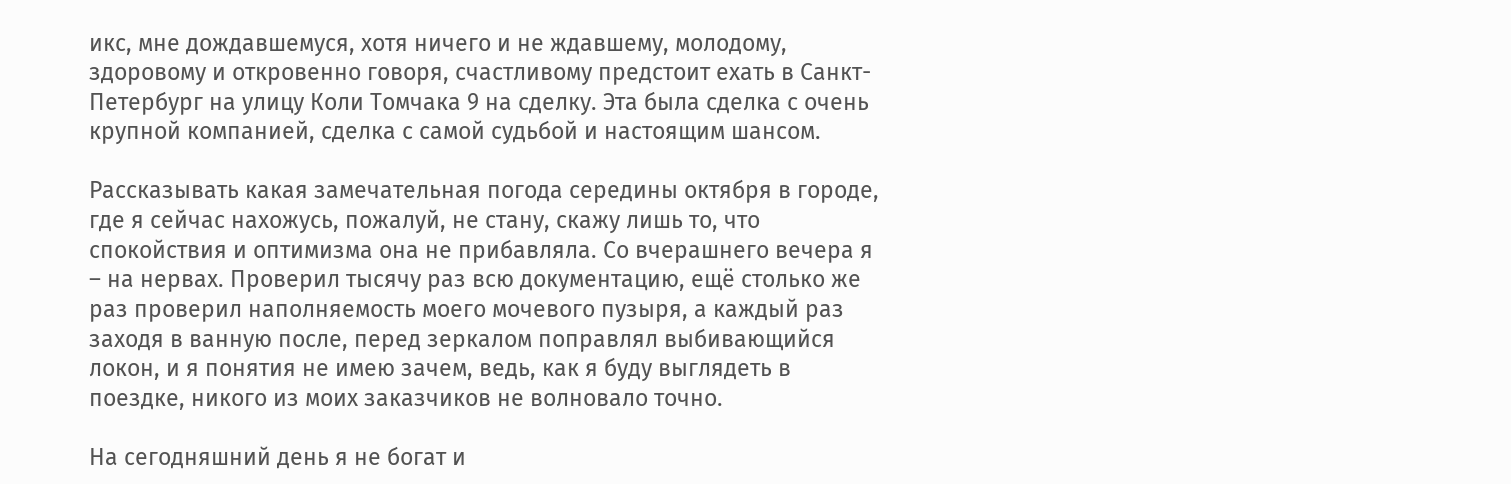икс, мне дождавшемуся, хотя ничего и не ждавшему, молодому, здоровому и откровенно говоря, счастливому предстоит ехать в Санкт-Петербург на улицу Коли Томчака 9 на сделку. Эта была сделка с очень крупной компанией, сделка с самой судьбой и настоящим шансом.

Рассказывать какая замечательная погода середины октября в городе, где я сейчас нахожусь, пожалуй, не стану, скажу лишь то, что спокойствия и оптимизма она не прибавляла. Со вчерашнего вечера я – на нервах. Проверил тысячу раз всю документацию, ещё столько же раз проверил наполняемость моего мочевого пузыря, а каждый раз заходя в ванную после, перед зеркалом поправлял выбивающийся локон, и я понятия не имею зачем, ведь, как я буду выглядеть в поездке, никого из моих заказчиков не волновало точно.

На сегодняшний день я не богат и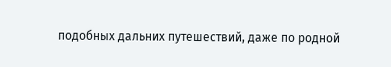подобных дальних путешествий, даже по родной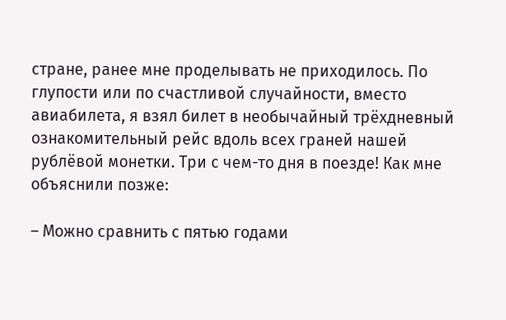стране, ранее мне проделывать не приходилось. По глупости или по счастливой случайности, вместо авиабилета, я взял билет в необычайный трёхдневный ознакомительный рейс вдоль всех граней нашей рублёвой монетки. Три с чем-то дня в поезде! Как мне объяснили позже:

– Можно сравнить с пятью годами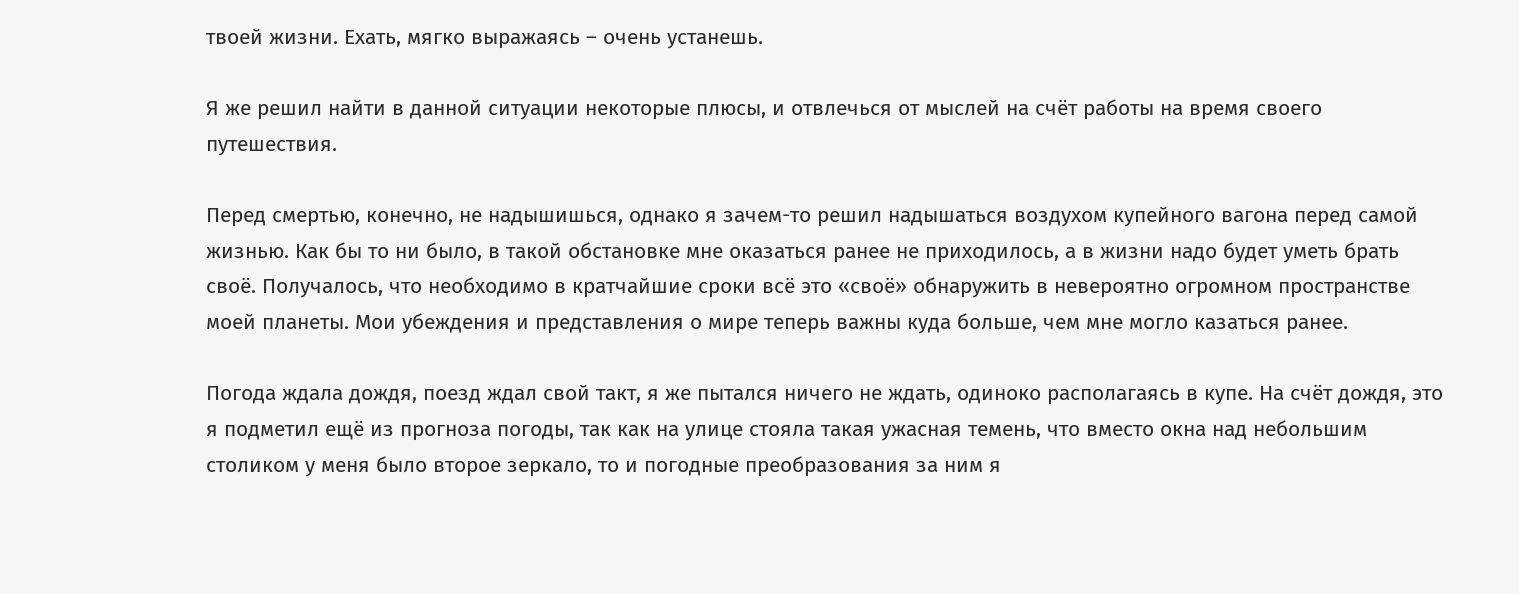твоей жизни. Ехать, мягко выражаясь – очень устанешь.

Я же решил найти в данной ситуации некоторые плюсы, и отвлечься от мыслей на счёт работы на время своего путешествия.

Перед смертью, конечно, не надышишься, однако я зачем-то решил надышаться воздухом купейного вагона перед самой жизнью. Как бы то ни было, в такой обстановке мне оказаться ранее не приходилось, а в жизни надо будет уметь брать своё. Получалось, что необходимо в кратчайшие сроки всё это «своё» обнаружить в невероятно огромном пространстве моей планеты. Мои убеждения и представления о мире теперь важны куда больше, чем мне могло казаться ранее.

Погода ждала дождя, поезд ждал свой такт, я же пытался ничего не ждать, одиноко располагаясь в купе. На счёт дождя, это я подметил ещё из прогноза погоды, так как на улице стояла такая ужасная темень, что вместо окна над небольшим столиком у меня было второе зеркало, то и погодные преобразования за ним я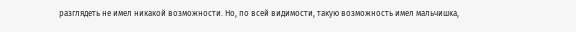разглядеть не имел никакой возможности. Но, по всей видимости, такую возможность имел мальчишка,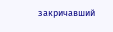закричавший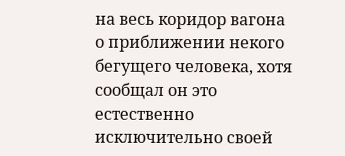на весь коридор вагона о приближении некого бегущего человека, хотя сообщал он это естественно исключительно своей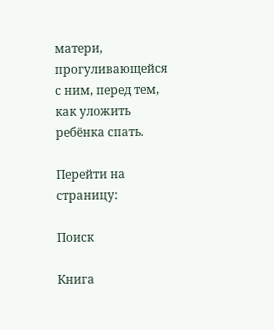матери, прогуливающейся с ним, перед тем, как уложить ребёнка спать.

Перейти на страницу:

Поиск

Книга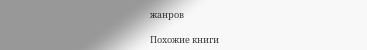жанров

Похожие книги